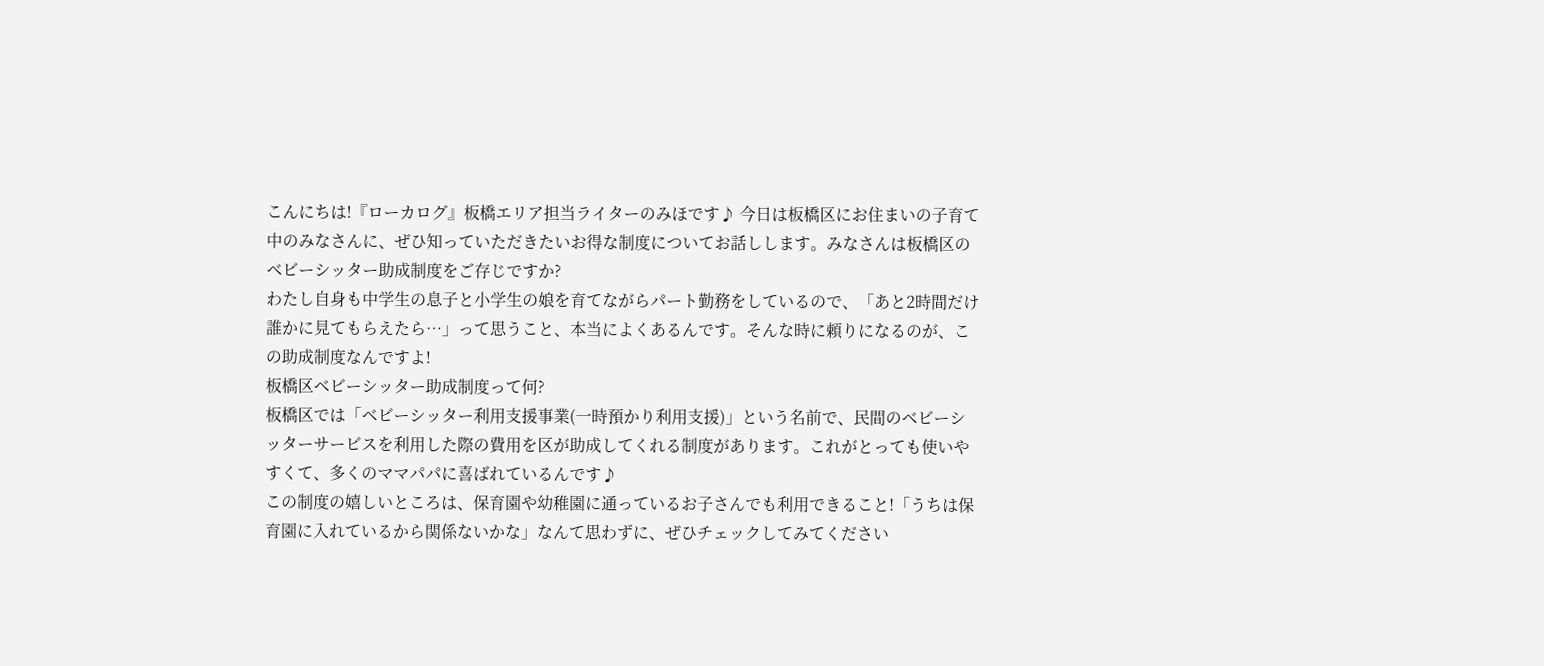こんにちは!『ローカログ』板橋エリア担当ライターのみほです♪ 今日は板橋区にお住まいの子育て中のみなさんに、ぜひ知っていただきたいお得な制度についてお話しします。みなさんは板橋区のベビーシッター助成制度をご存じですか?
わたし自身も中学生の息子と小学生の娘を育てながらパート勤務をしているので、「あと2時間だけ誰かに見てもらえたら…」って思うこと、本当によくあるんです。そんな時に頼りになるのが、この助成制度なんですよ!
板橋区ベビーシッター助成制度って何?
板橋区では「ベビーシッター利用支援事業(一時預かり利用支援)」という名前で、民間のベビーシッターサービスを利用した際の費用を区が助成してくれる制度があります。これがとっても使いやすくて、多くのママパパに喜ばれているんです♪
この制度の嬉しいところは、保育園や幼稚園に通っているお子さんでも利用できること!「うちは保育園に入れているから関係ないかな」なんて思わずに、ぜひチェックしてみてください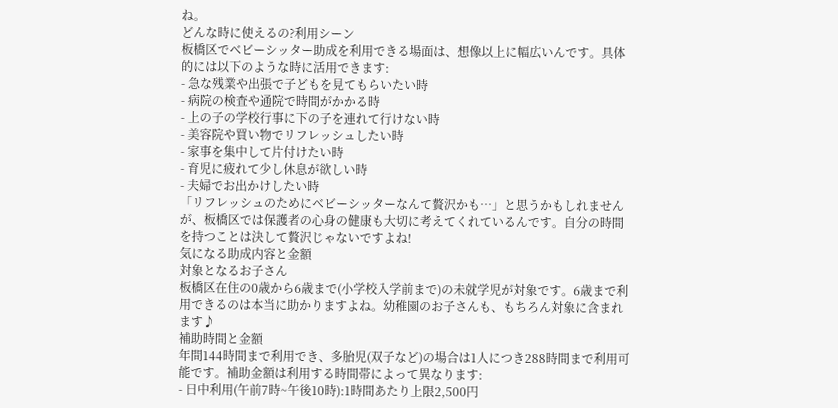ね。
どんな時に使えるの?利用シーン
板橋区でベビーシッター助成を利用できる場面は、想像以上に幅広いんです。具体的には以下のような時に活用できます:
- 急な残業や出張で子どもを見てもらいたい時
- 病院の検査や通院で時間がかかる時
- 上の子の学校行事に下の子を連れて行けない時
- 美容院や買い物でリフレッシュしたい時
- 家事を集中して片付けたい時
- 育児に疲れて少し休息が欲しい時
- 夫婦でお出かけしたい時
「リフレッシュのためにベビーシッターなんて贅沢かも…」と思うかもしれませんが、板橋区では保護者の心身の健康も大切に考えてくれているんです。自分の時間を持つことは決して贅沢じゃないですよね!
気になる助成内容と金額
対象となるお子さん
板橋区在住の0歳から6歳まで(小学校入学前まで)の未就学児が対象です。6歳まで利用できるのは本当に助かりますよね。幼稚園のお子さんも、もちろん対象に含まれます♪
補助時間と金額
年間144時間まで利用でき、多胎児(双子など)の場合は1人につき288時間まで利用可能です。補助金額は利用する時間帯によって異なります:
- 日中利用(午前7時~午後10時):1時間あたり上限2,500円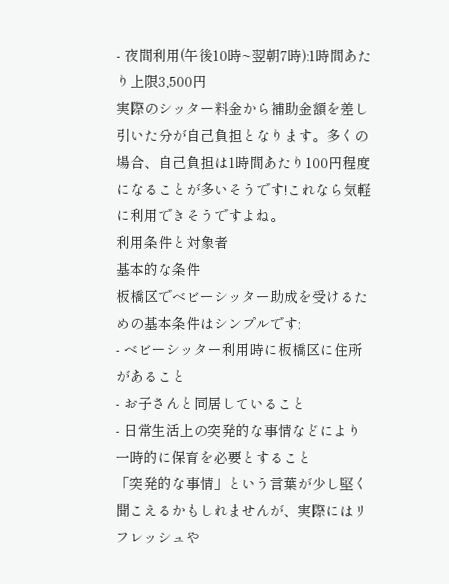- 夜間利用(午後10時~翌朝7時):1時間あたり上限3,500円
実際のシッター料金から補助金額を差し引いた分が自己負担となります。多くの場合、自己負担は1時間あたり100円程度になることが多いそうです!これなら気軽に利用できそうですよね。
利用条件と対象者
基本的な条件
板橋区でベビーシッター助成を受けるための基本条件はシンプルです:
- ベビーシッター利用時に板橋区に住所があること
- お子さんと同居していること
- 日常生活上の突発的な事情などにより一時的に保育を必要とすること
「突発的な事情」という言葉が少し堅く聞こえるかもしれませんが、実際にはリフレッシュや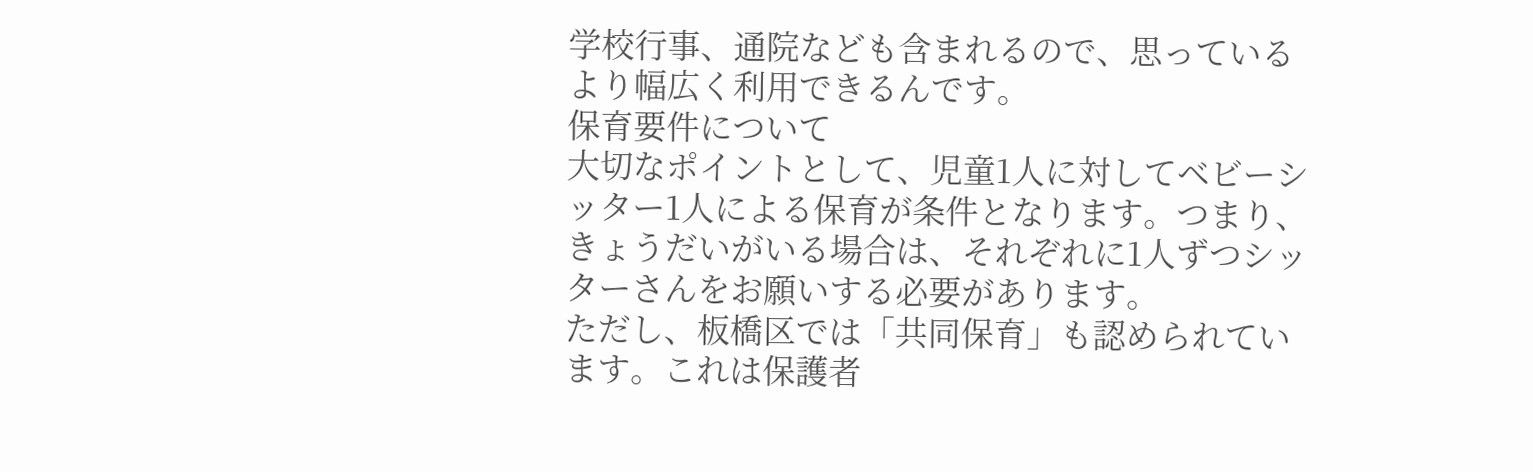学校行事、通院なども含まれるので、思っているより幅広く利用できるんです。
保育要件について
大切なポイントとして、児童1人に対してベビーシッター1人による保育が条件となります。つまり、きょうだいがいる場合は、それぞれに1人ずつシッターさんをお願いする必要があります。
ただし、板橋区では「共同保育」も認められています。これは保護者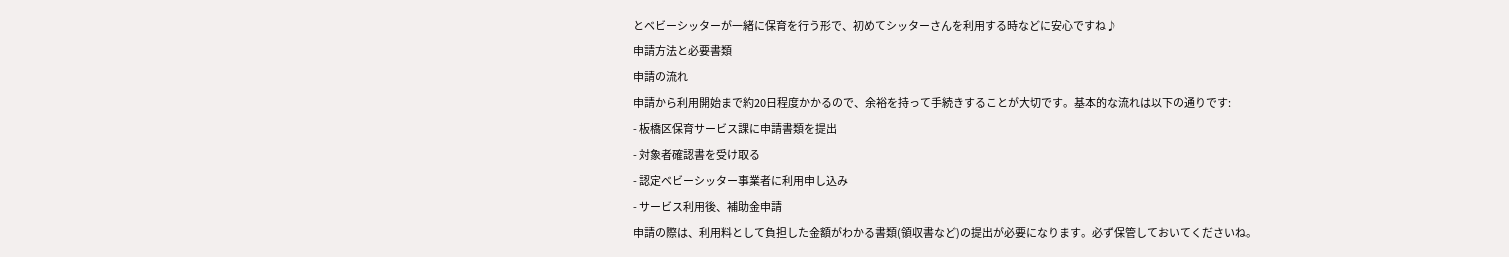とベビーシッターが一緒に保育を行う形で、初めてシッターさんを利用する時などに安心ですね♪
申請方法と必要書類
申請の流れ
申請から利用開始まで約20日程度かかるので、余裕を持って手続きすることが大切です。基本的な流れは以下の通りです:
- 板橋区保育サービス課に申請書類を提出
- 対象者確認書を受け取る
- 認定ベビーシッター事業者に利用申し込み
- サービス利用後、補助金申請
申請の際は、利用料として負担した金額がわかる書類(領収書など)の提出が必要になります。必ず保管しておいてくださいね。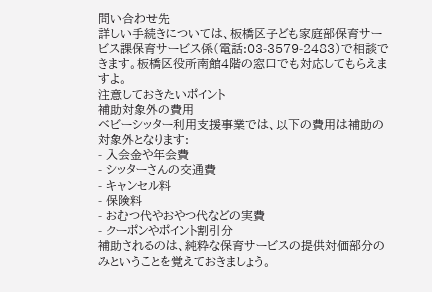問い合わせ先
詳しい手続きについては、板橋区子ども家庭部保育サービス課保育サービス係(電話:03-3579-2483)で相談できます。板橋区役所南館4階の窓口でも対応してもらえますよ。
注意しておきたいポイント
補助対象外の費用
ベビーシッター利用支援事業では、以下の費用は補助の対象外となります:
- 入会金や年会費
- シッターさんの交通費
- キャンセル料
- 保険料
- おむつ代やおやつ代などの実費
- クーポンやポイント割引分
補助されるのは、純粋な保育サービスの提供対価部分のみということを覚えておきましょう。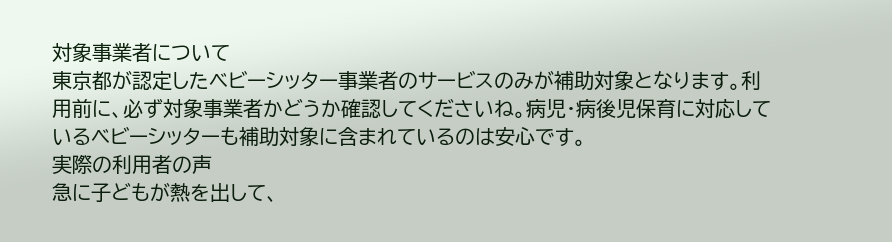対象事業者について
東京都が認定したベビーシッター事業者のサービスのみが補助対象となります。利用前に、必ず対象事業者かどうか確認してくださいね。病児・病後児保育に対応しているベビーシッターも補助対象に含まれているのは安心です。
実際の利用者の声
急に子どもが熱を出して、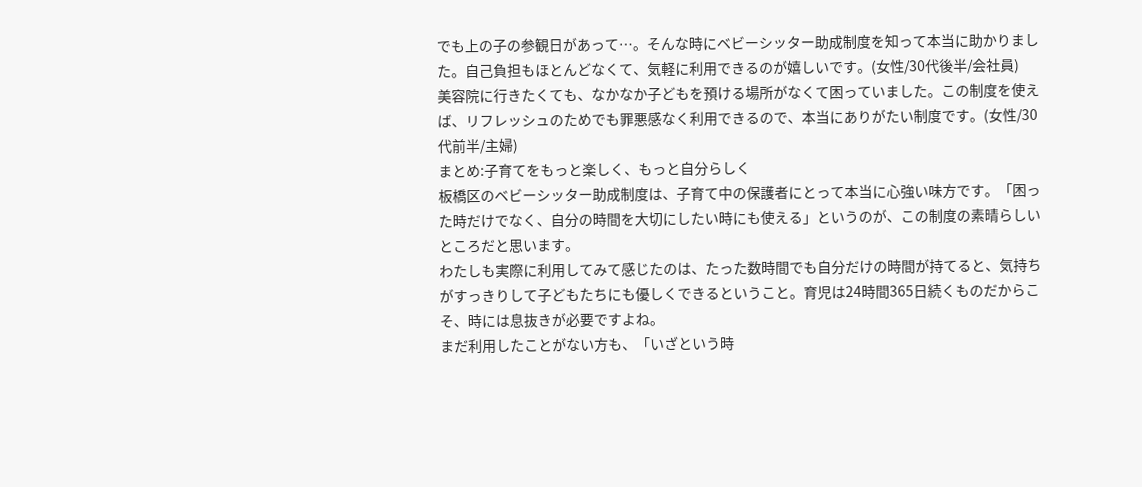でも上の子の参観日があって…。そんな時にベビーシッター助成制度を知って本当に助かりました。自己負担もほとんどなくて、気軽に利用できるのが嬉しいです。(女性/30代後半/会社員)
美容院に行きたくても、なかなか子どもを預ける場所がなくて困っていました。この制度を使えば、リフレッシュのためでも罪悪感なく利用できるので、本当にありがたい制度です。(女性/30代前半/主婦)
まとめ:子育てをもっと楽しく、もっと自分らしく
板橋区のベビーシッター助成制度は、子育て中の保護者にとって本当に心強い味方です。「困った時だけでなく、自分の時間を大切にしたい時にも使える」というのが、この制度の素晴らしいところだと思います。
わたしも実際に利用してみて感じたのは、たった数時間でも自分だけの時間が持てると、気持ちがすっきりして子どもたちにも優しくできるということ。育児は24時間365日続くものだからこそ、時には息抜きが必要ですよね。
まだ利用したことがない方も、「いざという時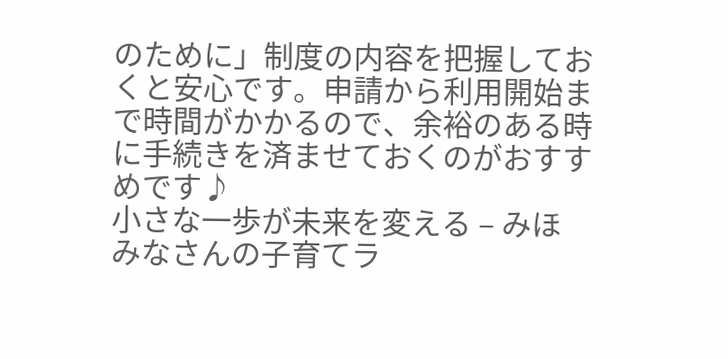のために」制度の内容を把握しておくと安心です。申請から利用開始まで時間がかかるので、余裕のある時に手続きを済ませておくのがおすすめです♪
小さな一歩が未来を変える – みほ
みなさんの子育てラ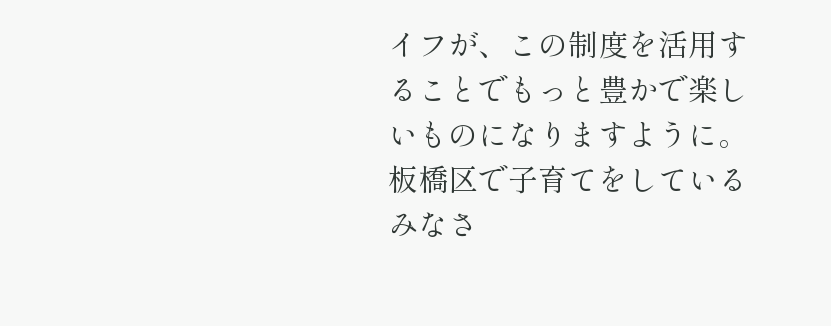イフが、この制度を活用することでもっと豊かで楽しいものになりますように。板橋区で子育てをしているみなさ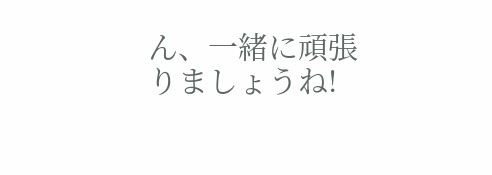ん、一緒に頑張りましょうね!